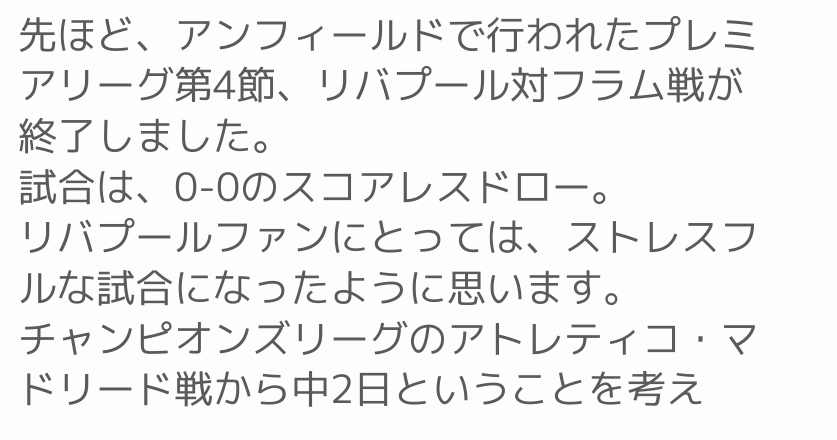先ほど、アンフィールドで行われたプレミアリーグ第4節、リバプール対フラム戦が終了しました。
試合は、0-0のスコアレスドロー。
リバプールファンにとっては、ストレスフルな試合になったように思います。
チャンピオンズリーグのアトレティコ・マドリード戦から中2日ということを考え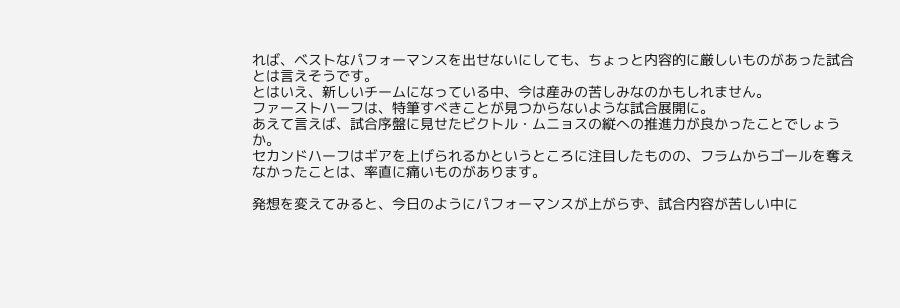れば、ベストなパフォーマンスを出せないにしても、ちょっと内容的に厳しいものがあった試合とは言えそうです。
とはいえ、新しいチームになっている中、今は産みの苦しみなのかもしれません。
ファーストハーフは、特筆すべきことが見つからないような試合展開に。
あえて言えば、試合序盤に見せたビクトル・ムニョスの縦への推進力が良かったことでしょうか。
セカンドハーフはギアを上げられるかというところに注目したものの、フラムからゴールを奪えなかったことは、率直に痛いものがあります。

発想を変えてみると、今日のようにパフォーマンスが上がらず、試合内容が苦しい中に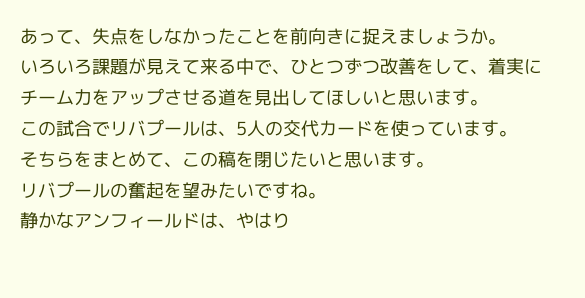あって、失点をしなかったことを前向きに捉えましょうか。
いろいろ課題が見えて来る中で、ひとつずつ改善をして、着実にチーム力をアップさせる道を見出してほしいと思います。
この試合でリバプールは、5人の交代カードを使っています。
そちらをまとめて、この稿を閉じたいと思います。
リバプールの奮起を望みたいですね。
静かなアンフィールドは、やはり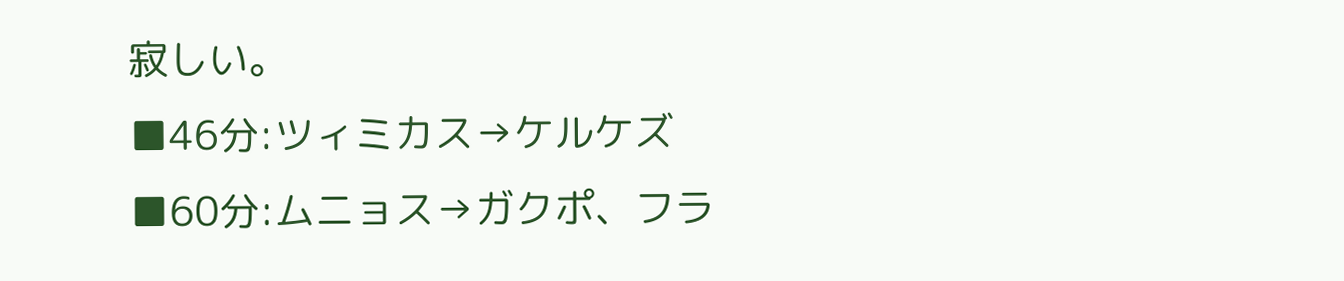寂しい。
■46分:ツィミカス→ケルケズ
■60分:ムニョス→ガクポ、フラ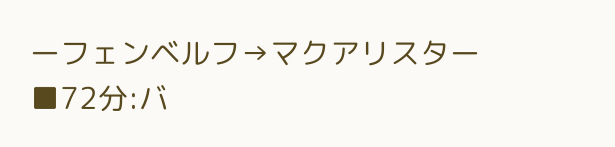ーフェンベルフ→マクアリスター
■72分:バ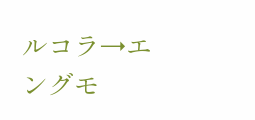ルコラ→エングモ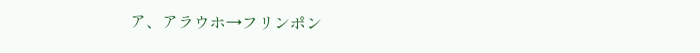ア、アラウホ→フリンポン